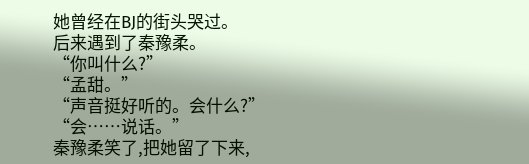她曾经在BJ的街头哭过。
后来遇到了秦豫柔。
“你叫什么?”
“孟甜。”
“声音挺好听的。会什么?”
“会……说话。”
秦豫柔笑了,把她留了下来,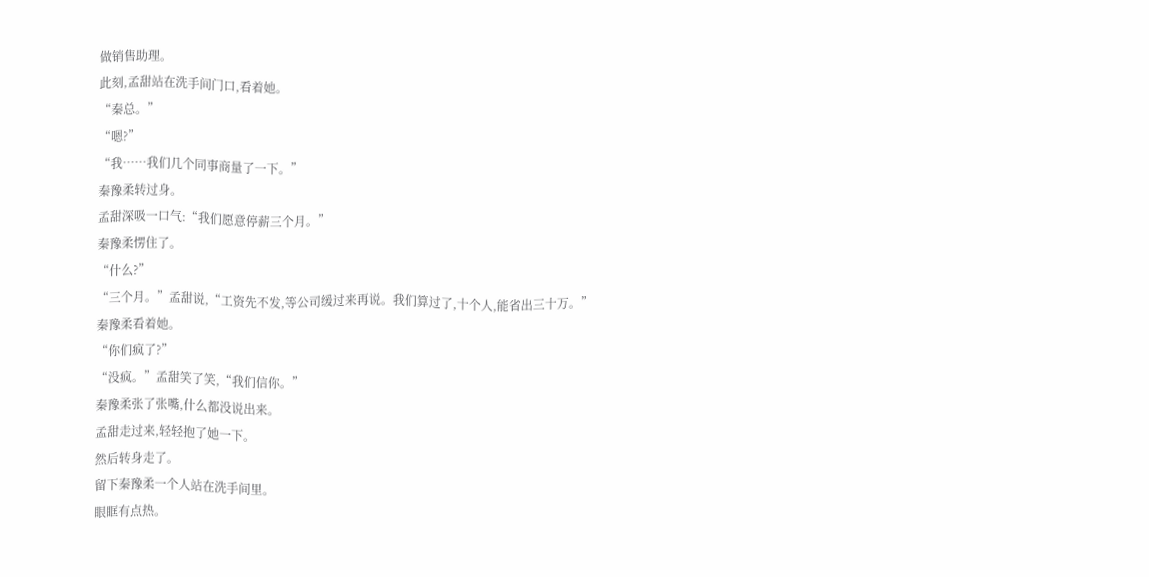做销售助理。
此刻,孟甜站在洗手间门口,看着她。
“秦总。”
“嗯?”
“我……我们几个同事商量了一下。”
秦豫柔转过身。
孟甜深吸一口气:“我们愿意停薪三个月。”
秦豫柔愣住了。
“什么?”
“三个月。”孟甜说,“工资先不发,等公司缓过来再说。我们算过了,十个人,能省出三十万。”
秦豫柔看着她。
“你们疯了?”
“没疯。”孟甜笑了笑,“我们信你。”
秦豫柔张了张嘴,什么都没说出来。
孟甜走过来,轻轻抱了她一下。
然后转身走了。
留下秦豫柔一个人站在洗手间里。
眼眶有点热。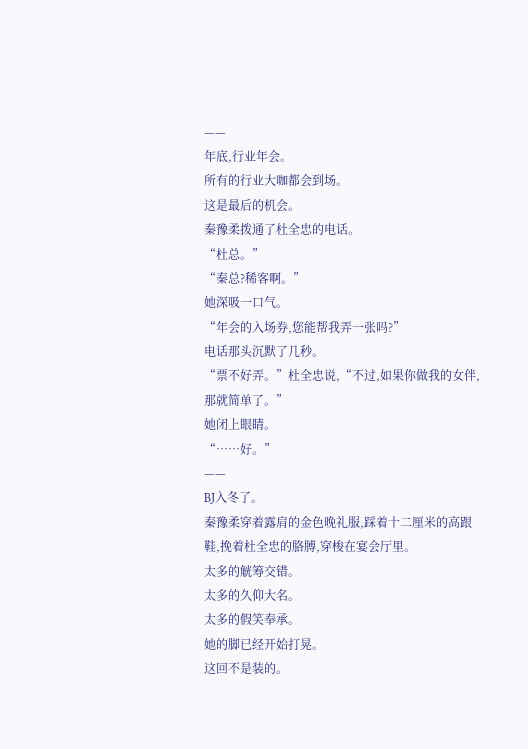——
年底,行业年会。
所有的行业大咖都会到场。
这是最后的机会。
秦豫柔拨通了杜全忠的电话。
“杜总。”
“秦总?稀客啊。”
她深吸一口气。
“年会的入场券,您能帮我弄一张吗?”
电话那头沉默了几秒。
“票不好弄。”杜全忠说,“不过,如果你做我的女伴,那就简单了。”
她闭上眼睛。
“……好。”
——
BJ入冬了。
秦豫柔穿着露肩的金色晚礼服,踩着十二厘米的高跟鞋,挽着杜全忠的胳膊,穿梭在宴会厅里。
太多的觥筹交错。
太多的久仰大名。
太多的假笑奉承。
她的脚已经开始打晃。
这回不是装的。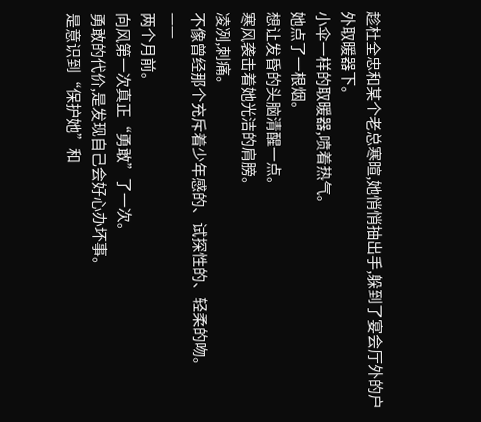趁杜全忠和某个老总寒暄,她悄悄抽出手,躲到了宴会厅外的户外取暖器下。
小伞一样的取暖器,喷着热气。
她点了一根烟。
想让发昏的头脑清醒一点。
寒风袭击着她光洁的肩膀。
凌冽,刺痛。
不像曾经那个充斥着少年感的、试探性的、轻柔的吻。
——
两个月前。
向风第一次真正“勇敢”了一次。
勇敢的代价,是发现自己会好心办坏事。
是意识到“保护她”和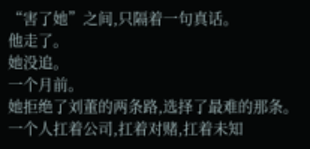“害了她”之间,只隔着一句真话。
他走了。
她没追。
一个月前。
她拒绝了刘董的两条路,选择了最难的那条。
一个人扛着公司,扛着对赌,扛着未知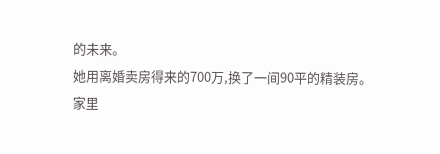的未来。
她用离婚卖房得来的700万,换了一间90平的精装房。
家里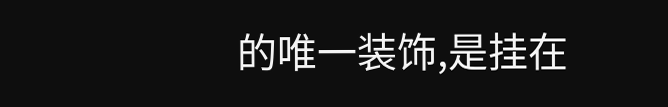的唯一装饰,是挂在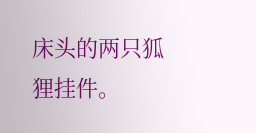床头的两只狐狸挂件。